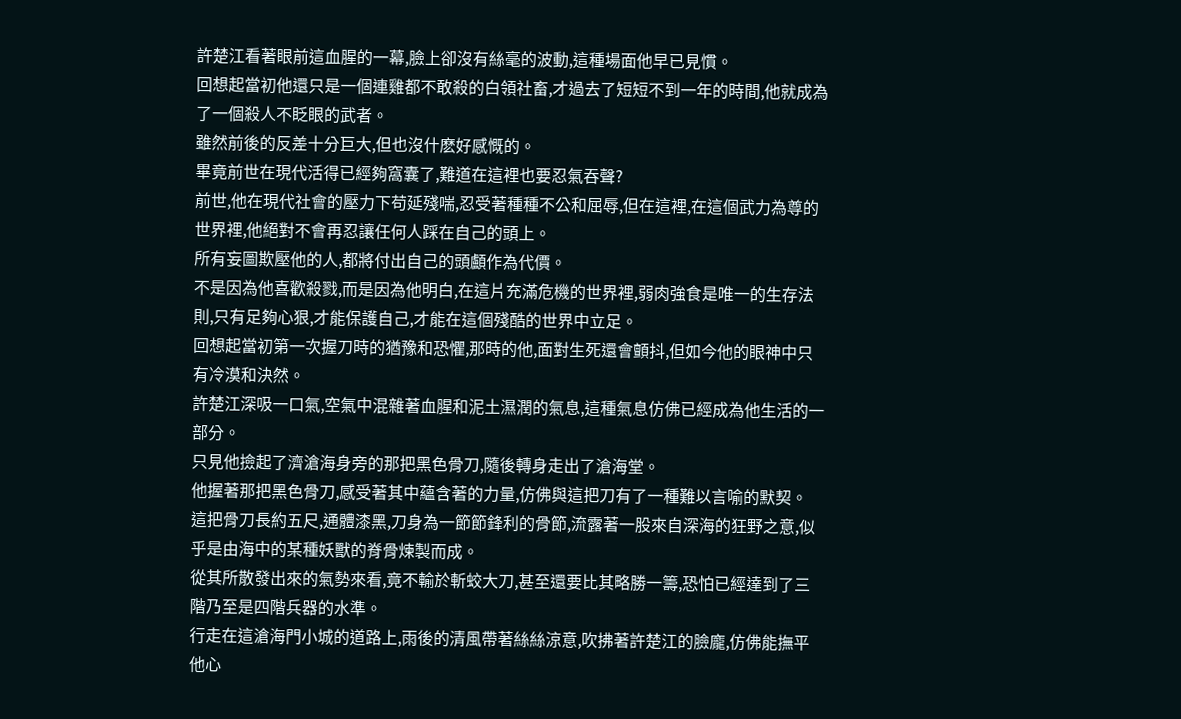許楚江看著眼前這血腥的一幕,臉上卻沒有絲毫的波動,這種場面他早已見慣。
回想起當初他還只是一個連雞都不敢殺的白領社畜,才過去了短短不到一年的時間,他就成為了一個殺人不眨眼的武者。
雖然前後的反差十分巨大,但也沒什麽好感慨的。
畢竟前世在現代活得已經夠窩囊了,難道在這裡也要忍氣吞聲?
前世,他在現代社會的壓力下苟延殘喘,忍受著種種不公和屈辱,但在這裡,在這個武力為尊的世界裡,他絕對不會再忍讓任何人踩在自己的頭上。
所有妄圖欺壓他的人,都將付出自己的頭顱作為代價。
不是因為他喜歡殺戮,而是因為他明白,在這片充滿危機的世界裡,弱肉強食是唯一的生存法則,只有足夠心狠,才能保護自己,才能在這個殘酷的世界中立足。
回想起當初第一次握刀時的猶豫和恐懼,那時的他,面對生死還會顫抖,但如今他的眼神中只有冷漠和決然。
許楚江深吸一口氣,空氣中混雜著血腥和泥土濕潤的氣息,這種氣息仿佛已經成為他生活的一部分。
只見他撿起了濟滄海身旁的那把黑色骨刀,隨後轉身走出了滄海堂。
他握著那把黑色骨刀,感受著其中蘊含著的力量,仿佛與這把刀有了一種難以言喻的默契。
這把骨刀長約五尺,通體漆黑,刀身為一節節鋒利的骨節,流露著一股來自深海的狂野之意,似乎是由海中的某種妖獸的脊骨煉製而成。
從其所散發出來的氣勢來看,竟不輸於斬蛟大刀,甚至還要比其略勝一籌,恐怕已經達到了三階乃至是四階兵器的水準。
行走在這滄海門小城的道路上,雨後的清風帶著絲絲涼意,吹拂著許楚江的臉龐,仿佛能撫平他心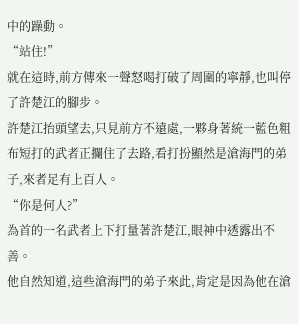中的躁動。
“站住!”
就在這時,前方傳來一聲怒喝打破了周圍的寧靜,也叫停了許楚江的腳步。
許楚江抬頭望去,只見前方不遠處,一夥身著統一藍色粗布短打的武者正攔住了去路,看打扮顯然是滄海門的弟子,來者足有上百人。
“你是何人?”
為首的一名武者上下打量著許楚江,眼神中透露出不善。
他自然知道,這些滄海門的弟子來此,肯定是因為他在滄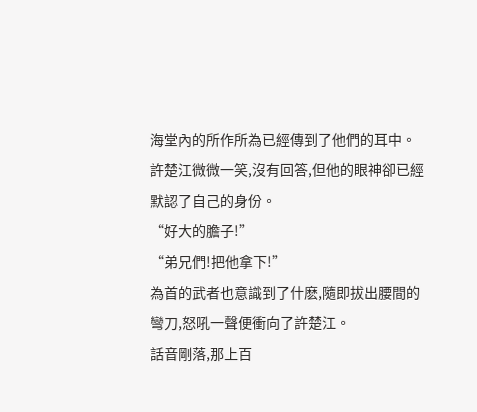海堂內的所作所為已經傳到了他們的耳中。
許楚江微微一笑,沒有回答,但他的眼神卻已經默認了自己的身份。
“好大的膽子!”
“弟兄們!把他拿下!”
為首的武者也意識到了什麽,隨即拔出腰間的彎刀,怒吼一聲便衝向了許楚江。
話音剛落,那上百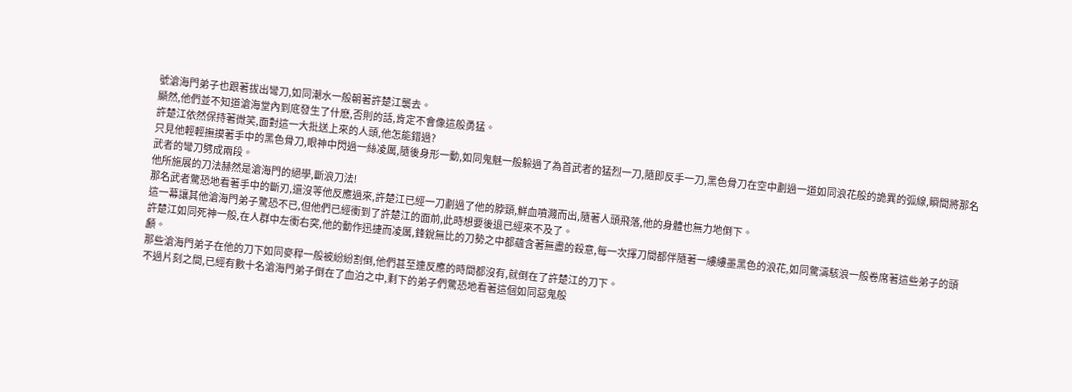號滄海門弟子也跟著拔出彎刀,如同潮水一般朝著許楚江襲去。
顯然,他們並不知道滄海堂內到底發生了什麽,否則的話,肯定不會像這般勇猛。
許楚江依然保持著微笑,面對這一大批送上來的人頭,他怎能錯過?
只見他輕輕撫摸著手中的黑色骨刀,眼神中閃過一絲凌厲,隨後身形一動,如同鬼魅一般躲過了為首武者的猛烈一刀,隨即反手一刀,黑色骨刀在空中劃過一道如同浪花般的詭異的弧線,瞬間將那名武者的彎刀劈成兩段。
他所施展的刀法赫然是滄海門的絕學,斷浪刀法!
那名武者驚恐地看著手中的斷刃,還沒等他反應過來,許楚江已經一刀劃過了他的脖頸,鮮血噴濺而出,隨著人頭飛落,他的身體也無力地倒下。
這一幕讓其他滄海門弟子驚恐不已,但他們已經衝到了許楚江的面前,此時想要後退已經來不及了。
許楚江如同死神一般,在人群中左衝右突,他的動作迅捷而凌厲,鋒銳無比的刀勢之中都蘊含著無盡的殺意,每一次揮刀間都伴隨著一縷縷墨黑色的浪花,如同驚濤駭浪一般卷席著這些弟子的頭顱。
那些滄海門弟子在他的刀下如同麥稈一般被紛紛割倒,他們甚至連反應的時間都沒有,就倒在了許楚江的刀下。
不過片刻之間,已經有數十名滄海門弟子倒在了血泊之中,剩下的弟子們驚恐地看著這個如同惡鬼般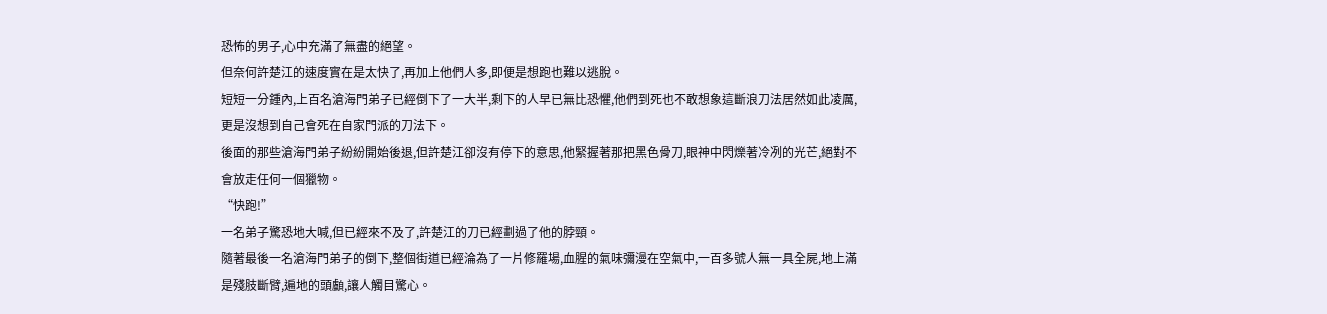恐怖的男子,心中充滿了無盡的絕望。
但奈何許楚江的速度實在是太快了,再加上他們人多,即便是想跑也難以逃脫。
短短一分鍾內,上百名滄海門弟子已經倒下了一大半,剩下的人早已無比恐懼,他們到死也不敢想象這斷浪刀法居然如此凌厲,更是沒想到自己會死在自家門派的刀法下。
後面的那些滄海門弟子紛紛開始後退,但許楚江卻沒有停下的意思,他緊握著那把黑色骨刀,眼神中閃爍著冷冽的光芒,絕對不會放走任何一個獵物。
“快跑!”
一名弟子驚恐地大喊,但已經來不及了,許楚江的刀已經劃過了他的脖頸。
隨著最後一名滄海門弟子的倒下,整個街道已經淪為了一片修羅場,血腥的氣味彌漫在空氣中,一百多號人無一具全屍,地上滿是殘肢斷臂,遍地的頭顱,讓人觸目驚心。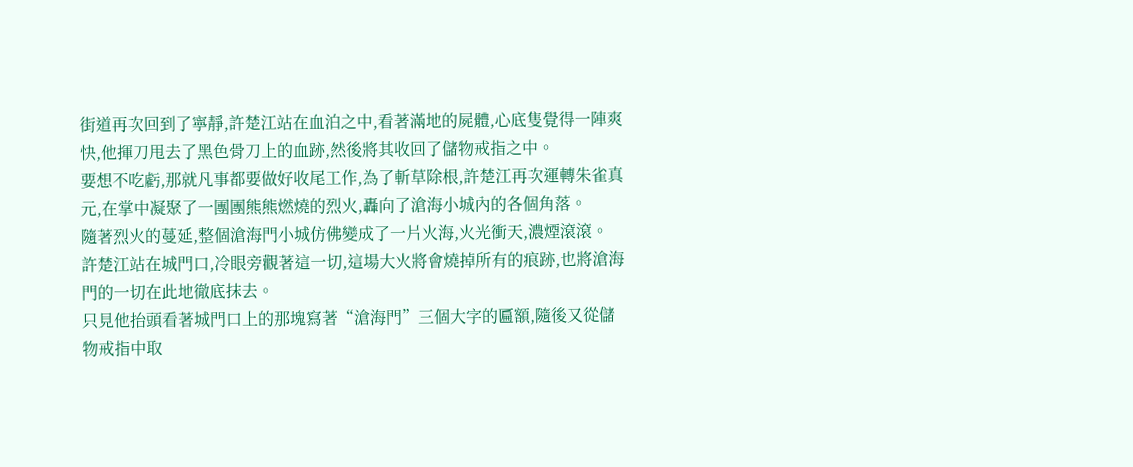街道再次回到了寧靜,許楚江站在血泊之中,看著滿地的屍體,心底隻覺得一陣爽快,他揮刀甩去了黑色骨刀上的血跡,然後將其收回了儲物戒指之中。
要想不吃虧,那就凡事都要做好收尾工作,為了斬草除根,許楚江再次運轉朱雀真元,在掌中凝聚了一團團熊熊燃燒的烈火,轟向了滄海小城內的各個角落。
隨著烈火的蔓延,整個滄海門小城仿佛變成了一片火海,火光衝天,濃煙滾滾。
許楚江站在城門口,冷眼旁觀著這一切,這場大火將會燒掉所有的痕跡,也將滄海門的一切在此地徹底抹去。
只見他抬頭看著城門口上的那塊寫著“滄海門”三個大字的匾額,隨後又從儲物戒指中取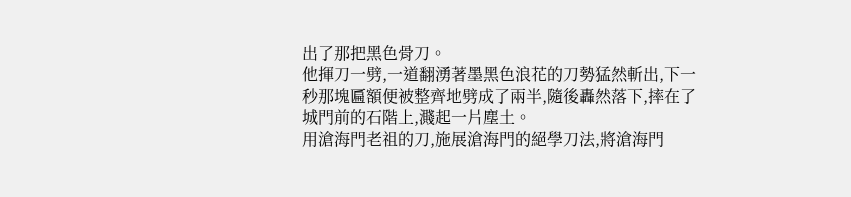出了那把黑色骨刀。
他揮刀一劈,一道翻湧著墨黑色浪花的刀勢猛然斬出,下一秒那塊匾額便被整齊地劈成了兩半,隨後轟然落下,摔在了城門前的石階上,濺起一片塵土。
用滄海門老祖的刀,施展滄海門的絕學刀法,將滄海門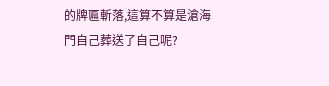的牌匾斬落,這算不算是滄海門自己葬送了自己呢?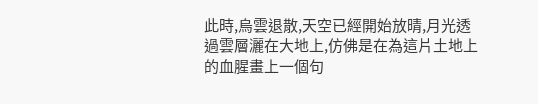此時,烏雲退散,天空已經開始放晴,月光透過雲層灑在大地上,仿佛是在為這片土地上的血腥畫上一個句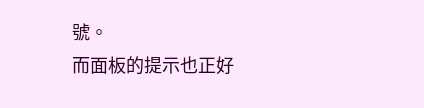號。
而面板的提示也正好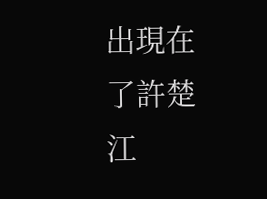出現在了許楚江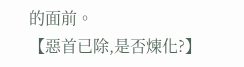的面前。
【惡首已除,是否煉化?】